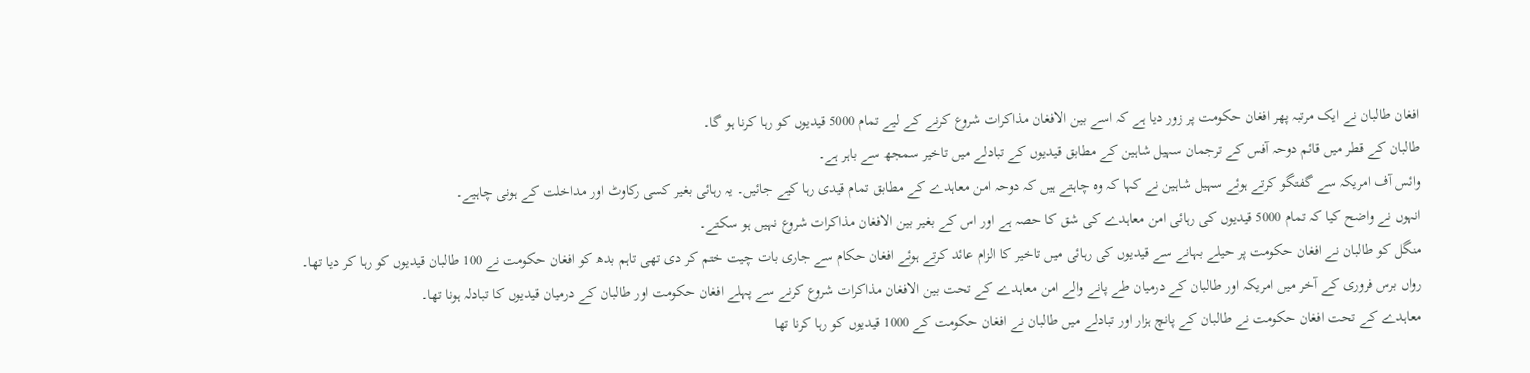افغان طالبان نے ايک مرتبہ پھر افغان حکومت پر زور ديا ہے کہ اسے بين الافغان مذاکرات شروع کرنے کے لیے تمام 5000 قيديوں کو رہا کرنا ہو گا۔
طالبان کے قطر ميں قائم دوحہ آفس کے ترجمان سہيل شاہين کے مطابق قيديوں کے تبادلے ميں تاخير سمجھ سے باہر ہے۔
وائس آف امريکہ سے گفتگو کرتے ہوئے سہيل شاہين نے کہا کہ وہ چاہتے ہيں کہ دوحہ امن معاہدے کے مطابق تمام قيدی رہا کیے جائيں۔ يہ رہائی بغير کسی رکاوٹ اور مداخلت کے ہونی چاہیے۔
انہوں نے واضح کيا کہ تمام 5000 قيديوں کی رہائی امن معاہدے کی شق کا حصہ ہے اور اس کے بغير بين الافغان مذاکرات شروع نہیں ہو سکتے۔
منگل کو طالبان نے افغان حکومت پر حيلے بہانے سے قيديوں کی رہائی ميں تاخير کا الزام عائد کرتے ہوئے افغان حکام سے جاری بات چيت ختم کر دی تھی تاہم بدھ کو افغان حکومت نے 100 طالبان قيديوں کو رہا کر دیا تھا۔
رواں برس فروری کے آخر ميں امريکہ اور طالبان کے درميان طے پانے والے امن معاہدے کے تحت بين الافغان مذاکرات شروع کرنے سے پہلے افغان حکومت اور طالبان کے درميان قيديوں کا تبادلہ ہونا تھا۔
معاہدے کے تحت افغان حکومت نے طالبان کے پانچ ہزار اور تبادلے ميں طالبان نے افغان حکومت کے 1000 قيديوں کو رہا کرنا تھا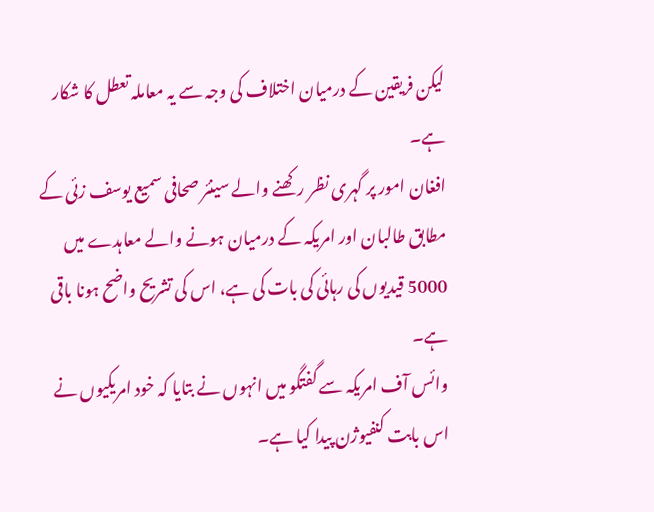ليکن فريقين کے درميان اختلاف کی وجہ سے يہ معاملہ تعطل کا شکار ہے۔
افغان امور پر گہری نظر رکھنے والے سينئر صحافی سميع يوسف زئی کے مطابق طالبان اور امريکہ کے درميان ہونے والے معاہدے ميں 5000 قيديوں کی رہائی کی بات کی ہے، اس کی تشريح واضح ہونا باقی ہے۔
وائس آف امريکہ سے گفتگو میں انہوں نے بتايا کہ خود امريکيوں نے اس بابت کنفيوژن پيدا کیا ہے۔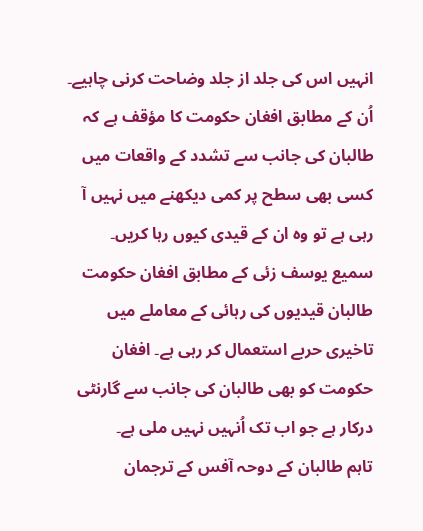انہيں اس کی جلد از جلد وضاحت کرنی چاہیے۔
اُن کے مطابق افغان حکومت کا مؤقف ہے کہ طالبان کی جانب سے تشدد کے واقعات ميں کسی بھی سطح پر کمی ديکھنے ميں نہيں آ رہی ہے تو وہ ان کے قیدی کیوں رہا کریں۔
سمیع یوسف زئی کے مطابق افغان حکومت طالبان قیدیوں کی رہائی کے معاملے میں تاخيری حربے استعمال کر رہی ہے۔ افغان حکومت کو بھی طالبان کی جانب سے گارنٹی درکار ہے جو اب تک اُنہيں نہيں ملی ہے۔
تاہم طالبان کے دوحہ آفس کے ترجمان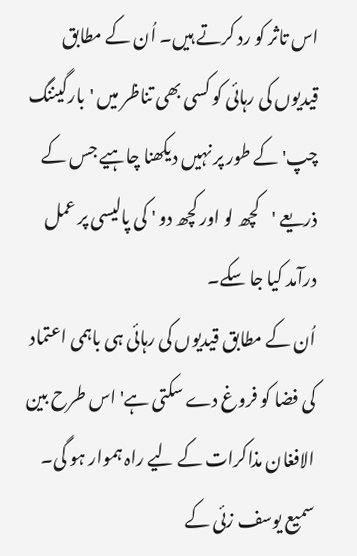اس تاثر کو رد کرتے ہيں۔ اُن کے مطابق قيديوں کی رہائی کو کسی بھی تناظر ميں 'بارگيننگ چپ' کے طور پر نہيں ديکھنا چاہیے جس کے ذريعے 'کچھ لو اور کچھ دو ' کی پاليسی پر عمل درآمد کيا جا سکے۔
اُن کے مطابق قيديوں کی رہائی ہی باہمی اعتماد کی فضا کو فروغ دے سکتی ہے' اس طرح بين الافغان مذاکرات کے لیے راہ ہموار ہو گی۔
سميع يوسف زئی کے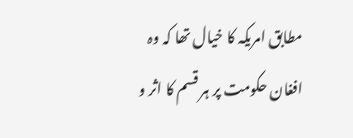مطابق امريکہ کا خيال تھا کہ وہ افغان حکومت پر ہر قسم کا اثر و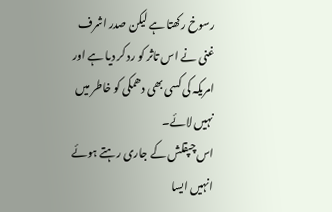رسوخ رکھتا ہے ليکن صدر اشرف غنی نے اس تاثر کو رد کر ديا ہے اور امريکہ کی کسی بھی دھمکی کو خاطر ميں نہيں لائے۔
اس چپقلش کے جاری رہتے ہوئے انہيں ایسا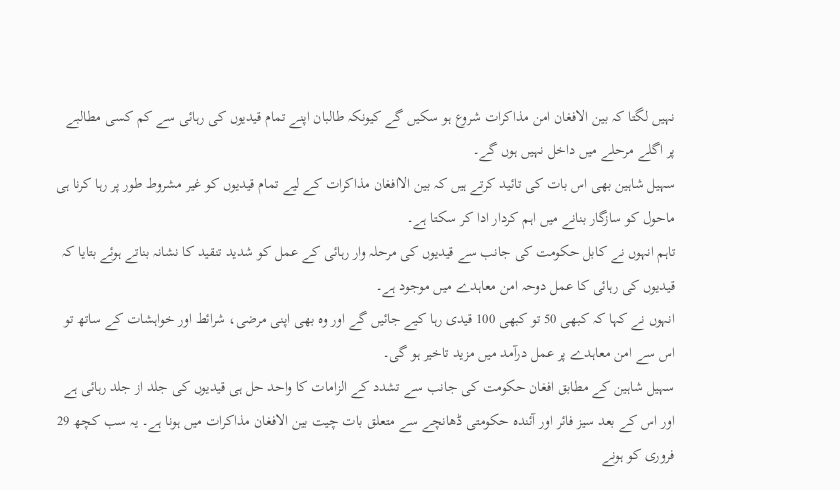نہيں لگتا کہ بين الافغان امن مذاکرات شروع ہو سکیں گے کيونکہ طالبان اپنے تمام قيديوں کی رہائی سے کم کسی مطالبے پر اگلے مرحلے ميں داخل نہيں ہوں گے۔
سہيل شاہين بھی اس بات کی تائيد کرتے ہيں کہ بين الاافغان مذاکرات کے لیے تمام قيديوں کو غير مشروط طور پر رہا کرنا ہی ماحول کو سازگار بنانے ميں اہم کردار ادا کر سکتا ہے۔
تاہم انہوں نے کابل حکومت کی جانب سے قيديوں کی مرحلہ وار رہائی کے عمل کو شديد تنقيد کا نشانہ بناتے ہوئے بتايا کہ قيديوں کی رہائی کا عمل دوحہ امن معاہدے ميں موجود ہے۔
انہوں نے کہا کہ کبھی 50 تو کبھی 100 قيدی رہا کیے جائيں گے اور وہ بھی اپنی مرضی، شرائط اور خواہشات کے ساتھ تو اس سے امن معاہدے پر عمل درآمد ميں مزيد تاخير ہو گی۔
سہيل شاہين کے مطابق افغان حکومت کی جانب سے تشدد کے الزامات کا واحد حل ہی قيديوں کی جلد از جلد رہائی ہے اور اس کے بعد سيز فائر اور آئندہ حکومتی ڈھانچے سے متعلق بات چيت بين الافغان مذاکرات ميں ہونا ہے۔ يہ سب کچھ 29 فروری کو ہونے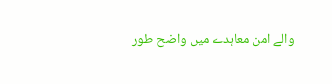والے امن معاہدے ميں واضح طور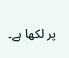پر لکھا ہے۔